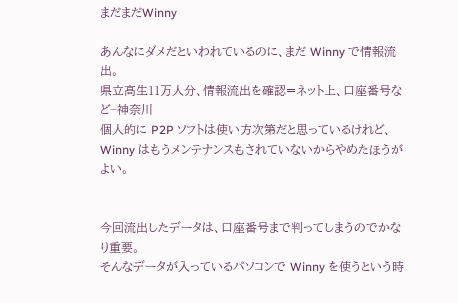まだまだWinny

あんなにダメだといわれているのに、まだ Winny で情報流出。
県立高生11万人分、情報流出を確認=ネット上、口座番号など−神奈川
個人的に P2P ソフトは使い方次第だと思っているけれど、Winny はもうメンテナンスもされていないからやめたほうがよい。


今回流出したデータは、口座番号まで判ってしまうのでかなり重要。
そんなデータが入っているパソコンで Winny を使うという時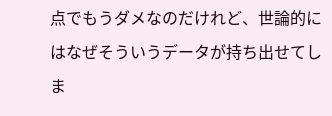点でもうダメなのだけれど、世論的にはなぜそういうデータが持ち出せてしま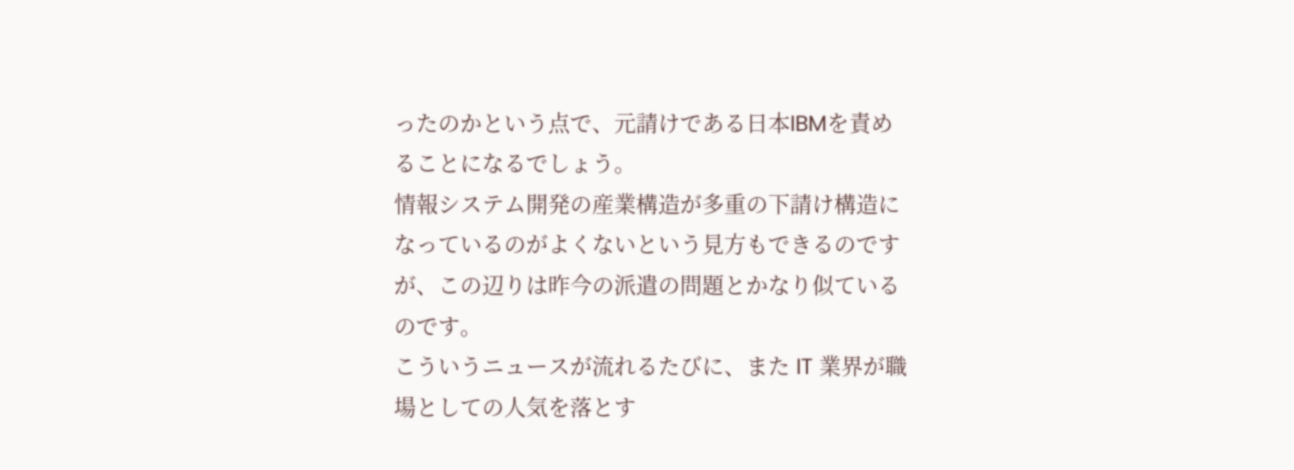ったのかという点で、元請けである日本IBMを責めることになるでしょう。
情報システム開発の産業構造が多重の下請け構造になっているのがよくないという見方もできるのですが、この辺りは昨今の派遣の問題とかなり似ているのです。
こういうニュースが流れるたびに、また IT 業界が職場としての人気を落とす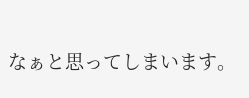なぁと思ってしまいます。